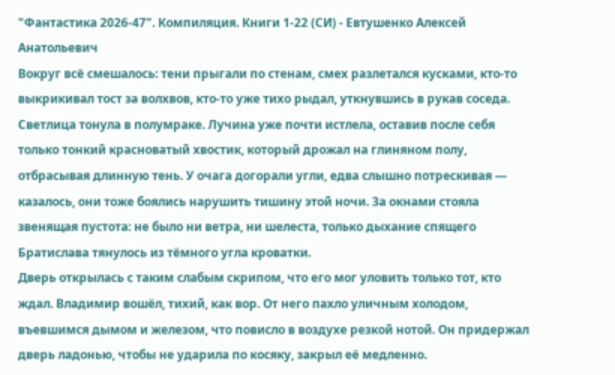"Фантастика 2026-47". Компиляция. Книги 1-22 (СИ) - Евтушенко Алексей Анатольевич
Вокруг всё смешалось: тени прыгали по стенам, смех разлетался кусками, кто-то выкрикивал тост за волхвов, кто-то уже тихо рыдал, уткнувшись в рукав соседа.
Светлица тонула в полумраке. Лучина уже почти истлела, оставив после себя только тонкий красноватый хвостик, который дрожал на глиняном полу, отбрасывая длинную тень. У очага догорали угли, едва слышно потрескивая — казалось, они тоже боялись нарушить тишину этой ночи. За окнами стояла звенящая пустота: не было ни ветра, ни шелеста, только дыхание спящего Братислава тянулось из тёмного угла кроватки.
Дверь открылась с таким слабым скрипом, что его мог уловить только тот, кто ждал. Владимир вошёл, тихий, как вор. От него пахло уличным холодом, въевшимся дымом и железом, что повисло в воздухе резкой нотой. Он придержал дверь ладонью, чтобы не ударила по косяку, закрыл её медленно.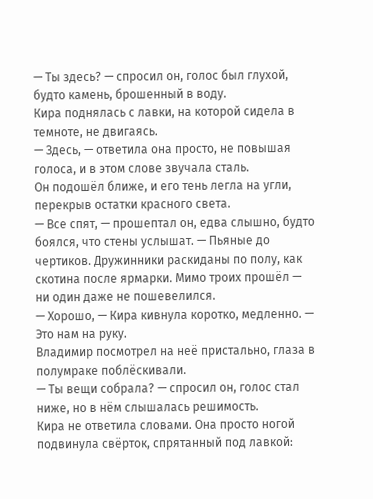— Ты здесь? — спросил он, голос был глухой, будто камень, брошенный в воду.
Кира поднялась с лавки, на которой сидела в темноте, не двигаясь.
— Здесь, — ответила она просто, не повышая голоса, и в этом слове звучала сталь.
Он подошёл ближе, и его тень легла на угли, перекрыв остатки красного света.
— Все спят, — прошептал он, едва слышно, будто боялся, что стены услышат. — Пьяные до чертиков. Дружинники раскиданы по полу, как скотина после ярмарки. Мимо троих прошёл — ни один даже не пошевелился.
— Хорошо, — Кира кивнула коротко, медленно. — Это нам на руку.
Владимир посмотрел на неё пристально, глаза в полумраке поблёскивали.
— Ты вещи собрала? — спросил он, голос стал ниже, но в нём слышалась решимость.
Кира не ответила словами. Она просто ногой подвинула свёрток, спрятанный под лавкой: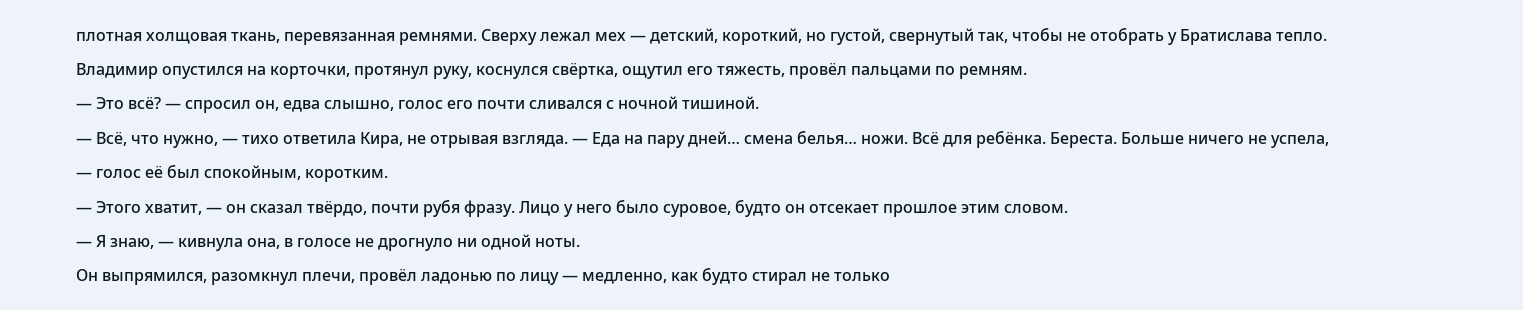плотная холщовая ткань, перевязанная ремнями. Сверху лежал мех — детский, короткий, но густой, свернутый так, чтобы не отобрать у Братислава тепло.
Владимир опустился на корточки, протянул руку, коснулся свёртка, ощутил его тяжесть, провёл пальцами по ремням.
— Это всё? — спросил он, едва слышно, голос его почти сливался с ночной тишиной.
— Всё, что нужно, — тихо ответила Кира, не отрывая взгляда. — Еда на пару дней… смена белья… ножи. Всё для ребёнка. Береста. Больше ничего не успела, — голос её был спокойным, коротким.
— Этого хватит, — он сказал твёрдо, почти рубя фразу. Лицо у него было суровое, будто он отсекает прошлое этим словом.
— Я знаю, — кивнула она, в голосе не дрогнуло ни одной ноты.
Он выпрямился, разомкнул плечи, провёл ладонью по лицу — медленно, как будто стирал не только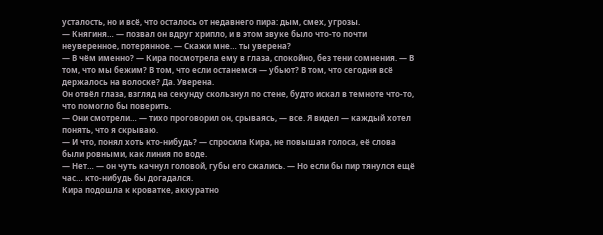усталость, но и всё, что осталось от недавнего пира: дым, смех, угрозы.
— Княгиня… — позвал он вдруг хрипло, и в этом звуке было что-то почти неуверенное, потерянное. — Скажи мне… ты уверена?
— В чём именно? — Кира посмотрела ему в глаза, спокойно, без тени сомнения. — В том, что мы бежим? В том, что если останемся — убьют? В том, что сегодня всё держалось на волоске? Да. Уверена.
Он отвёл глаза, взгляд на секунду скользнул по стене, будто искал в темноте что-то, что помогло бы поверить.
— Они смотрели… — тихо проговорил он, срываясь, — все. Я видел — каждый хотел понять, что я скрываю.
— И что, понял хоть кто-нибудь? — спросила Кира, не повышая голоса, её слова были ровными, как линия по воде.
— Нет… — он чуть качнул головой, губы его сжались. — Но если бы пир тянулся ещё час… кто-нибудь бы догадался.
Кира подошла к кроватке, аккуратно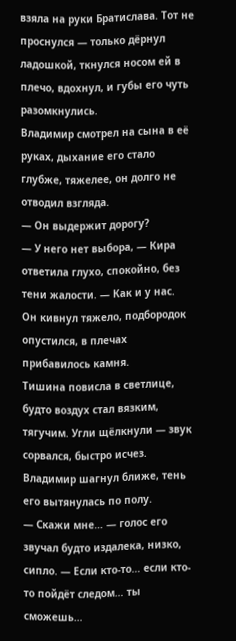взяла на руки Братислава. Тот не проснулся — только дёрнул ладошкой, ткнулся носом ей в плечо, вдохнул, и губы его чуть разомкнулись.
Владимир смотрел на сына в её руках, дыхание его стало глубже, тяжелее, он долго не отводил взгляда.
— Он выдержит дорогу?
— У него нет выбора, — Кира ответила глухо, спокойно, без тени жалости. — Как и у нас.
Он кивнул тяжело, подбородок опустился, в плечах прибавилось камня.
Тишина повисла в светлице, будто воздух стал вязким, тягучим. Угли щёлкнули — звук сорвался, быстро исчез.
Владимир шагнул ближе, тень его вытянулась по полу.
— Скажи мне… — голос его звучал будто издалека, низко, сипло. — Если кто-то… если кто-то пойдёт следом… ты сможешь…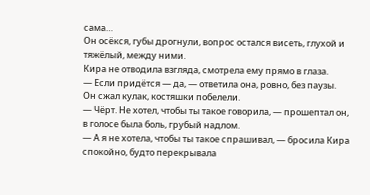сама…
Он осёкся, губы дрогнули, вопрос остался висеть, глухой и тяжёлый, между ними.
Кира не отводила взгляда, смотрела ему прямо в глаза.
— Если придётся — да, — ответила она, ровно, без паузы.
Он сжал кулак, костяшки побелели.
— Чёрт. Не хотел, чтобы ты такое говорила, — прошептал он, в голосе была боль, грубый надлом.
— А я не хотела, чтобы ты такое спрашивал, — бросила Кира спокойно, будто перекрывала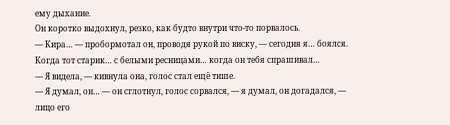ему дыхание.
Он коротко выдохнул, резко, как будто внутри что-то порвалось.
— Кира… — пробормотал он, проводя рукой по виску, — сегодня я… боялся. Когда тот старик… с белыми ресницами… когда он тебя спрашивал…
— Я видела, — кивнула она, голос стал ещё тише.
— Я думал, он… — он сглотнул, голос сорвался, — я думал, он догадался, — лицо его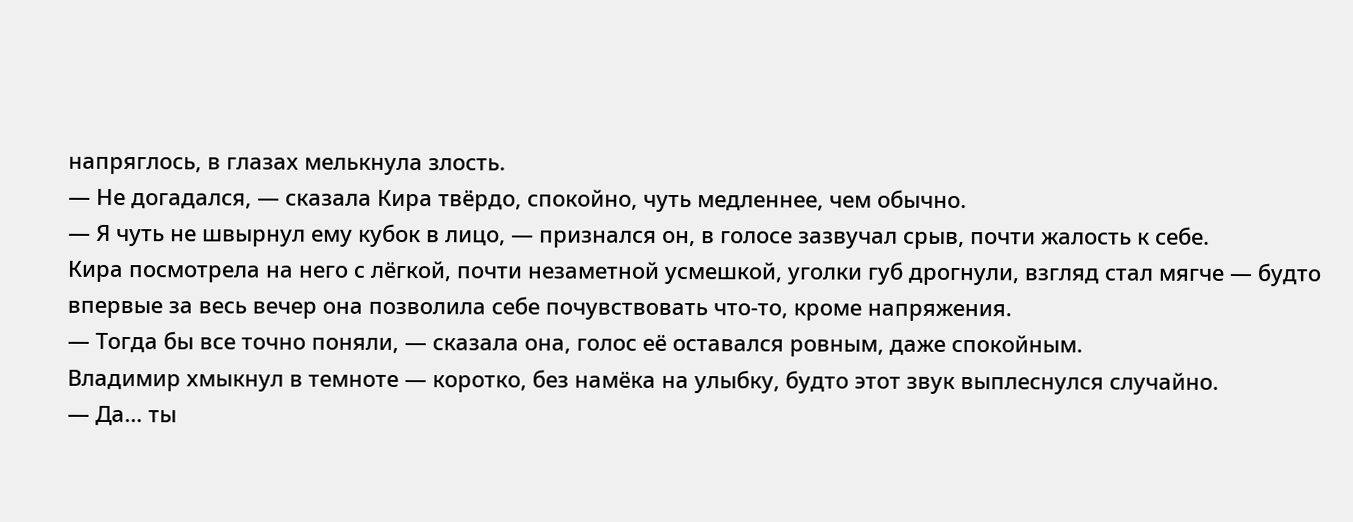напряглось, в глазах мелькнула злость.
— Не догадался, — сказала Кира твёрдо, спокойно, чуть медленнее, чем обычно.
— Я чуть не швырнул ему кубок в лицо, — признался он, в голосе зазвучал срыв, почти жалость к себе.
Кира посмотрела на него с лёгкой, почти незаметной усмешкой, уголки губ дрогнули, взгляд стал мягче — будто впервые за весь вечер она позволила себе почувствовать что-то, кроме напряжения.
— Тогда бы все точно поняли, — сказала она, голос её оставался ровным, даже спокойным.
Владимир хмыкнул в темноте — коротко, без намёка на улыбку, будто этот звук выплеснулся случайно.
— Да… ты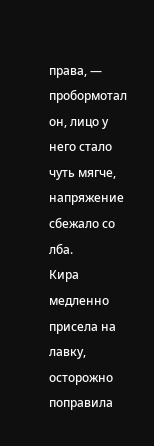права, — пробормотал он, лицо у него стало чуть мягче, напряжение сбежало со лба.
Кира медленно присела на лавку, осторожно поправила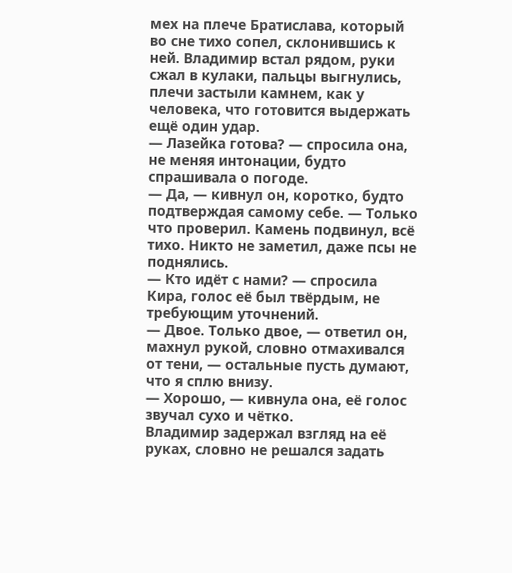мех на плече Братислава, который во сне тихо сопел, склонившись к ней. Владимир встал рядом, руки сжал в кулаки, пальцы выгнулись, плечи застыли камнем, как у человека, что готовится выдержать ещё один удар.
— Лазейка готова? — спросила она, не меняя интонации, будто спрашивала о погоде.
— Да, — кивнул он, коротко, будто подтверждая самому себе. — Только что проверил. Камень подвинул, всё тихо. Никто не заметил, даже псы не поднялись.
— Кто идёт с нами? — спросила Кира, голос её был твёрдым, не требующим уточнений.
— Двое. Только двое, — ответил он, махнул рукой, словно отмахивался от тени, — остальные пусть думают, что я сплю внизу.
— Хорошо, — кивнула она, её голос звучал сухо и чётко.
Владимир задержал взгляд на её руках, словно не решался задать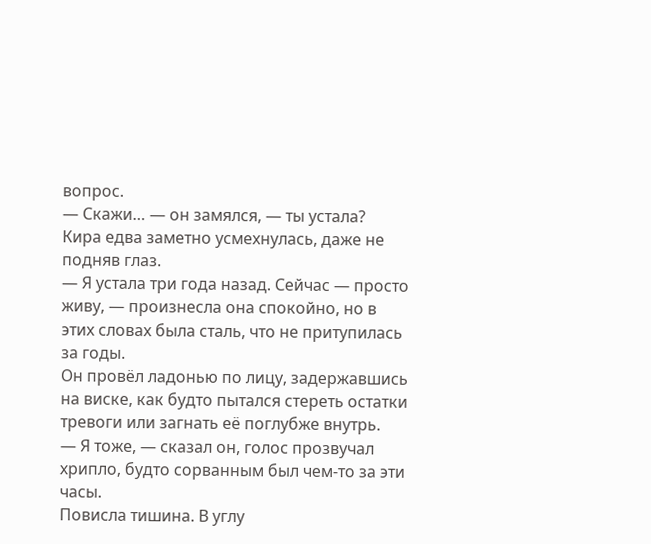вопрос.
— Скажи… — он замялся, — ты устала?
Кира едва заметно усмехнулась, даже не подняв глаз.
— Я устала три года назад. Сейчас — просто живу, — произнесла она спокойно, но в этих словах была сталь, что не притупилась за годы.
Он провёл ладонью по лицу, задержавшись на виске, как будто пытался стереть остатки тревоги или загнать её поглубже внутрь.
— Я тоже, — сказал он, голос прозвучал хрипло, будто сорванным был чем-то за эти часы.
Повисла тишина. В углу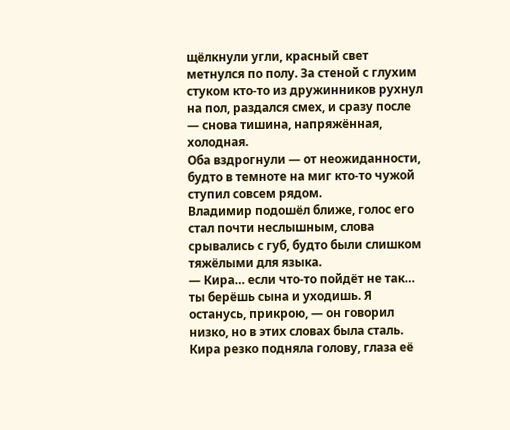щёлкнули угли, красный свет метнулся по полу. За стеной с глухим стуком кто-то из дружинников рухнул на пол, раздался смех, и сразу после — снова тишина, напряжённая, холодная.
Оба вздрогнули — от неожиданности, будто в темноте на миг кто-то чужой ступил совсем рядом.
Владимир подошёл ближе, голос его стал почти неслышным, слова срывались с губ, будто были слишком тяжёлыми для языка.
— Кира… если что-то пойдёт не так… ты берёшь сына и уходишь. Я останусь, прикрою, — он говорил низко, но в этих словах была сталь.
Кира резко подняла голову, глаза её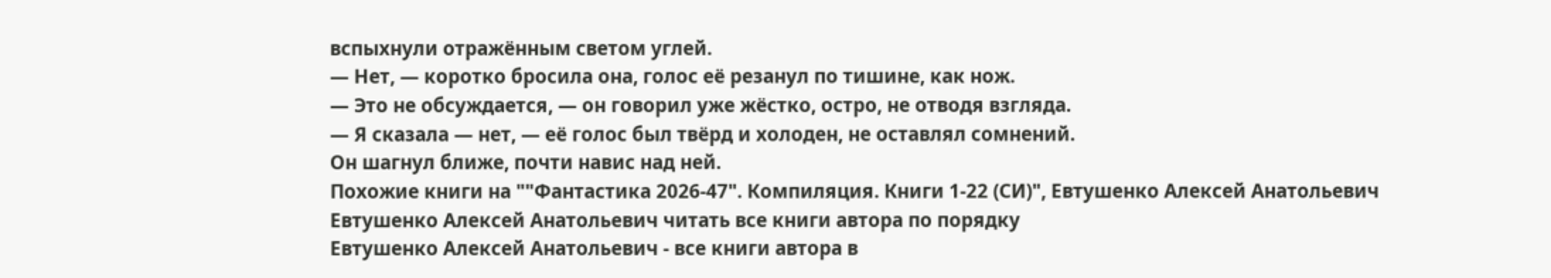вспыхнули отражённым светом углей.
— Нет, — коротко бросила она, голос её резанул по тишине, как нож.
— Это не обсуждается, — он говорил уже жёстко, остро, не отводя взгляда.
— Я сказала — нет, — её голос был твёрд и холоден, не оставлял сомнений.
Он шагнул ближе, почти навис над ней.
Похожие книги на ""Фантастика 2026-47". Компиляция. Книги 1-22 (СИ)", Евтушенко Алексей Анатольевич
Евтушенко Алексей Анатольевич читать все книги автора по порядку
Евтушенко Алексей Анатольевич - все книги автора в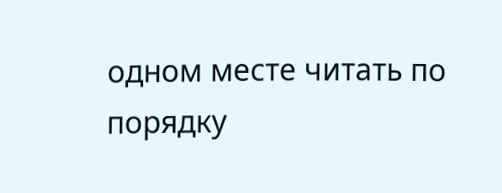одном месте читать по порядку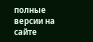полные версии на сайте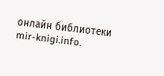онлайн библиотеки mir-knigi.info.